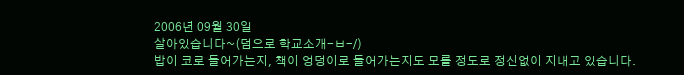2006년 09월 30일
살아있습니다~(덤으로 학교소개-ㅂ-/)
밥이 코로 들어가는지, 책이 엉덩이로 들어가는지도 모를 정도로 정신없이 지내고 있습니다.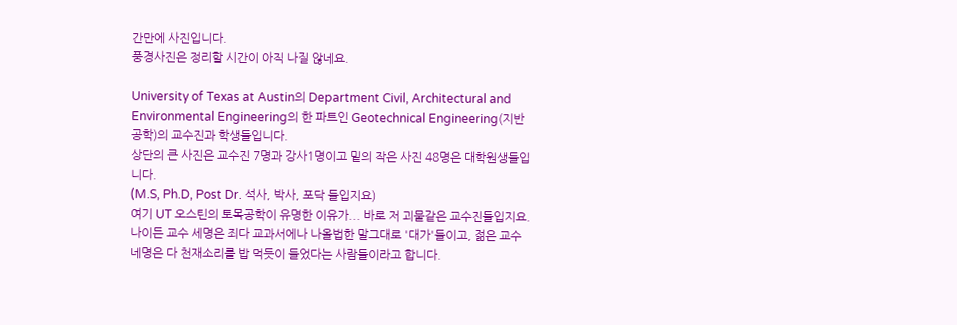간만에 사진입니다.
풍경사진은 정리할 시간이 아직 나질 않네요.

University of Texas at Austin의 Department Civil, Architectural and Environmental Engineering의 한 파트인 Geotechnical Engineering(지반공학)의 교수진과 학생들입니다.
상단의 큰 사진은 교수진 7명과 강사1명이고 밑의 작은 사진 48명은 대학원생들입니다.
(M.S, Ph.D, Post Dr. 석사, 박사, 포닥 들입지요)
여기 UT 오스틴의 토목공학이 유명한 이유가... 바로 저 괴물같은 교수진들입지요.
나이든 교수 세명은 죄다 교과서에나 나올법한 말그대로 '대가'들이고, 젊은 교수 네명은 다 천재소리를 밥 먹듯이 들었다는 사람들이라고 합니다.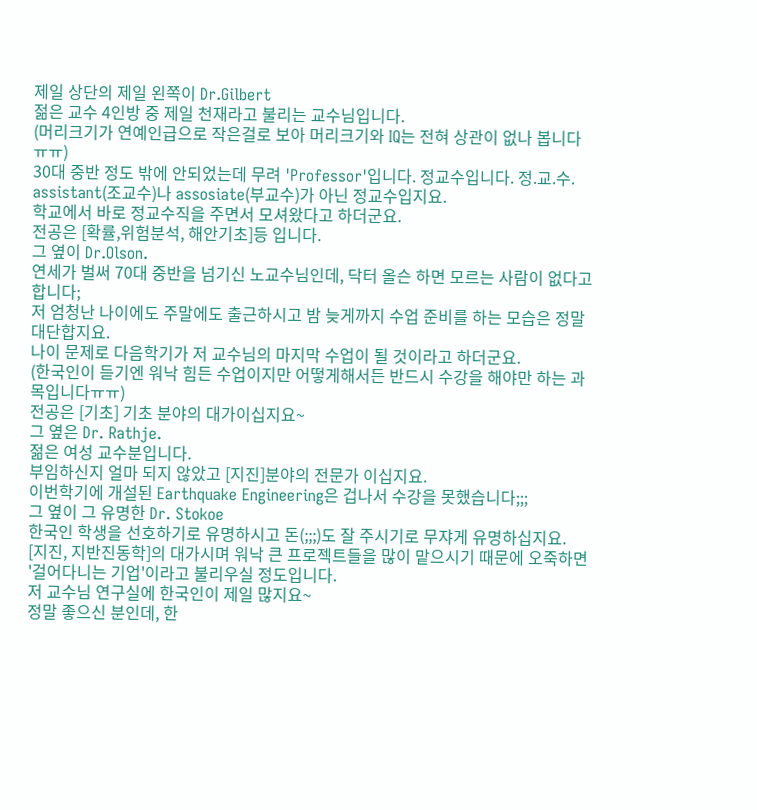제일 상단의 제일 왼쪽이 Dr.Gilbert
젊은 교수 4인방 중 제일 천재라고 불리는 교수님입니다.
(머리크기가 연예인급으로 작은걸로 보아 머리크기와 IQ는 전혀 상관이 없나 봅니다ㅠㅠ)
30대 중반 정도 밖에 안되었는데 무려 'Professor'입니다. 정교수입니다. 정.교.수.
assistant(조교수)나 assosiate(부교수)가 아닌 정교수입지요.
학교에서 바로 정교수직을 주면서 모셔왔다고 하더군요.
전공은 [확률,위험분석, 해안기초]등 입니다.
그 옆이 Dr.Olson.
연세가 벌써 70대 중반을 넘기신 노교수님인데, 닥터 올슨 하면 모르는 사람이 없다고 합니다;
저 엄청난 나이에도 주말에도 출근하시고 밤 늦게까지 수업 준비를 하는 모습은 정말 대단합지요.
나이 문제로 다음학기가 저 교수님의 마지막 수업이 될 것이라고 하더군요.
(한국인이 듣기엔 워낙 힘든 수업이지만 어떻게해서든 반드시 수강을 해야만 하는 과목입니다ㅠㅠ)
전공은 [기초] 기초 분야의 대가이십지요~
그 옆은 Dr. Rathje.
젊은 여성 교수분입니다.
부임하신지 얼마 되지 않았고 [지진]분야의 전문가 이십지요.
이번학기에 개설된 Earthquake Engineering은 겁나서 수강을 못했습니다;;;
그 옆이 그 유명한 Dr. Stokoe
한국인 학생을 선호하기로 유명하시고 돈(;;;)도 잘 주시기로 무쟈게 유명하십지요.
[지진, 지반진동학]의 대가시며 워낙 큰 프로젝트들을 많이 맡으시기 때문에 오죽하면 '걸어다니는 기업'이라고 불리우실 정도입니다.
저 교수님 연구실에 한국인이 제일 많지요~
정말 좋으신 분인데, 한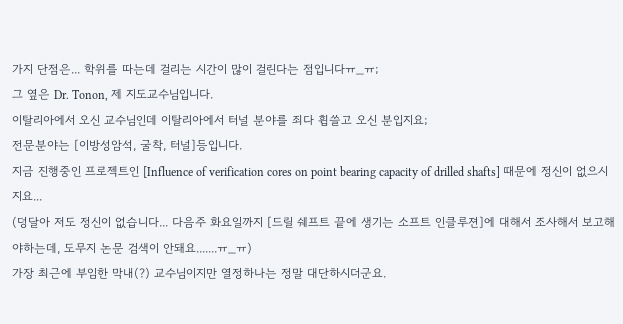가지 단점은... 학위를 따는데 걸리는 시간이 많이 걸린다는 점입니다ㅠ_ㅠ;
그 옆은 Dr. Tonon, 제 지도교수님입니다.
이탈리아에서 오신 교수님인데 이탈리아에서 터널 분야를 죄다 휩쓸고 오신 분입지요;
전문분야는 [이방성암석, 굴착, 터널]등입니다.
지금 진행중인 프로젝트인 [Influence of verification cores on point bearing capacity of drilled shafts] 때문에 정신이 없으시지요...
(덩달아 저도 정신이 없습니다... 다음주 화요일까지 [드릴 쉐프트 끝에 생기는 소프트 인클루젼]에 대해서 조사해서 보고해야하는데, 도무지 논문 검색이 안돼요.......ㅠ_ㅠ)
가장 최근에 부임한 막내(?) 교수님이지만 열정하나는 정말 대단하시더군요.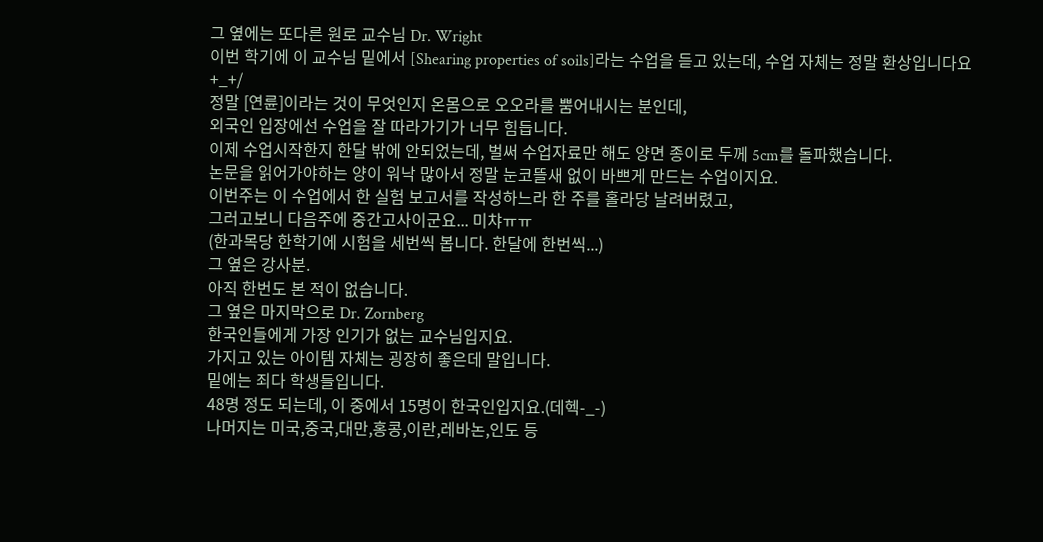그 옆에는 또다른 원로 교수님 Dr. Wright
이번 학기에 이 교수님 밑에서 [Shearing properties of soils]라는 수업을 듣고 있는데, 수업 자체는 정말 환상입니다요+_+/
정말 [연륜]이라는 것이 무엇인지 온몸으로 오오라를 뿜어내시는 분인데,
외국인 입장에선 수업을 잘 따라가기가 너무 힘듭니다.
이제 수업시작한지 한달 밖에 안되었는데, 벌써 수업자료만 해도 양면 종이로 두께 5cm를 돌파했습니다.
논문을 읽어가야하는 양이 워낙 많아서 정말 눈코뜰새 없이 바쁘게 만드는 수업이지요.
이번주는 이 수업에서 한 실험 보고서를 작성하느라 한 주를 홀라당 날려버렸고,
그러고보니 다음주에 중간고사이군요... 미챠ㅠㅠ
(한과목당 한학기에 시험을 세번씩 봅니다. 한달에 한번씩...)
그 옆은 강사분.
아직 한번도 본 적이 없습니다.
그 옆은 마지막으로 Dr. Zornberg
한국인들에게 가장 인기가 없는 교수님입지요.
가지고 있는 아이템 자체는 굉장히 좋은데 말입니다.
밑에는 죄다 학생들입니다.
48명 정도 되는데, 이 중에서 15명이 한국인입지요.(데헥-_-)
나머지는 미국,중국,대만,홍콩,이란,레바논,인도 등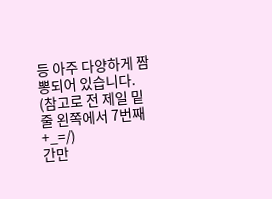등 아주 다양하게 짬뽕되어 있습니다.
(참고로 전 제일 밑 줄 왼쪽에서 7번째+_=/)
간만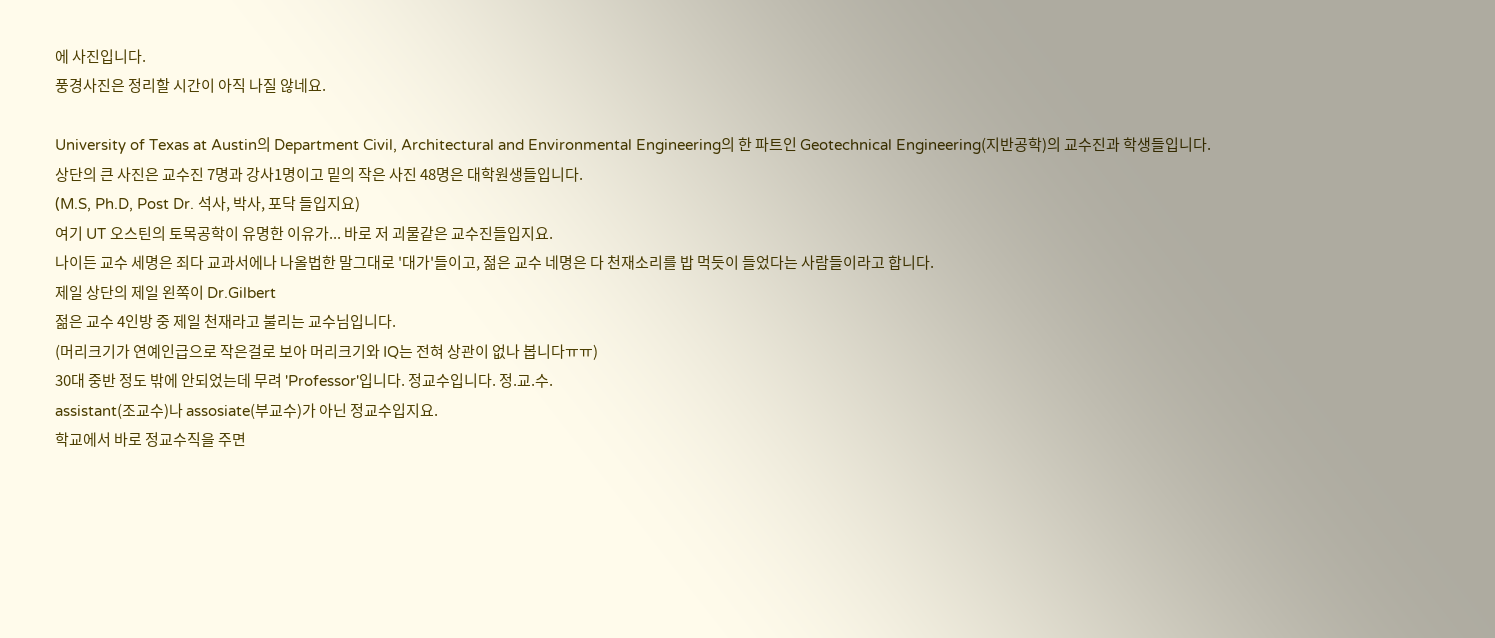에 사진입니다.
풍경사진은 정리할 시간이 아직 나질 않네요.

University of Texas at Austin의 Department Civil, Architectural and Environmental Engineering의 한 파트인 Geotechnical Engineering(지반공학)의 교수진과 학생들입니다.
상단의 큰 사진은 교수진 7명과 강사1명이고 밑의 작은 사진 48명은 대학원생들입니다.
(M.S, Ph.D, Post Dr. 석사, 박사, 포닥 들입지요)
여기 UT 오스틴의 토목공학이 유명한 이유가... 바로 저 괴물같은 교수진들입지요.
나이든 교수 세명은 죄다 교과서에나 나올법한 말그대로 '대가'들이고, 젊은 교수 네명은 다 천재소리를 밥 먹듯이 들었다는 사람들이라고 합니다.
제일 상단의 제일 왼쪽이 Dr.Gilbert
젊은 교수 4인방 중 제일 천재라고 불리는 교수님입니다.
(머리크기가 연예인급으로 작은걸로 보아 머리크기와 IQ는 전혀 상관이 없나 봅니다ㅠㅠ)
30대 중반 정도 밖에 안되었는데 무려 'Professor'입니다. 정교수입니다. 정.교.수.
assistant(조교수)나 assosiate(부교수)가 아닌 정교수입지요.
학교에서 바로 정교수직을 주면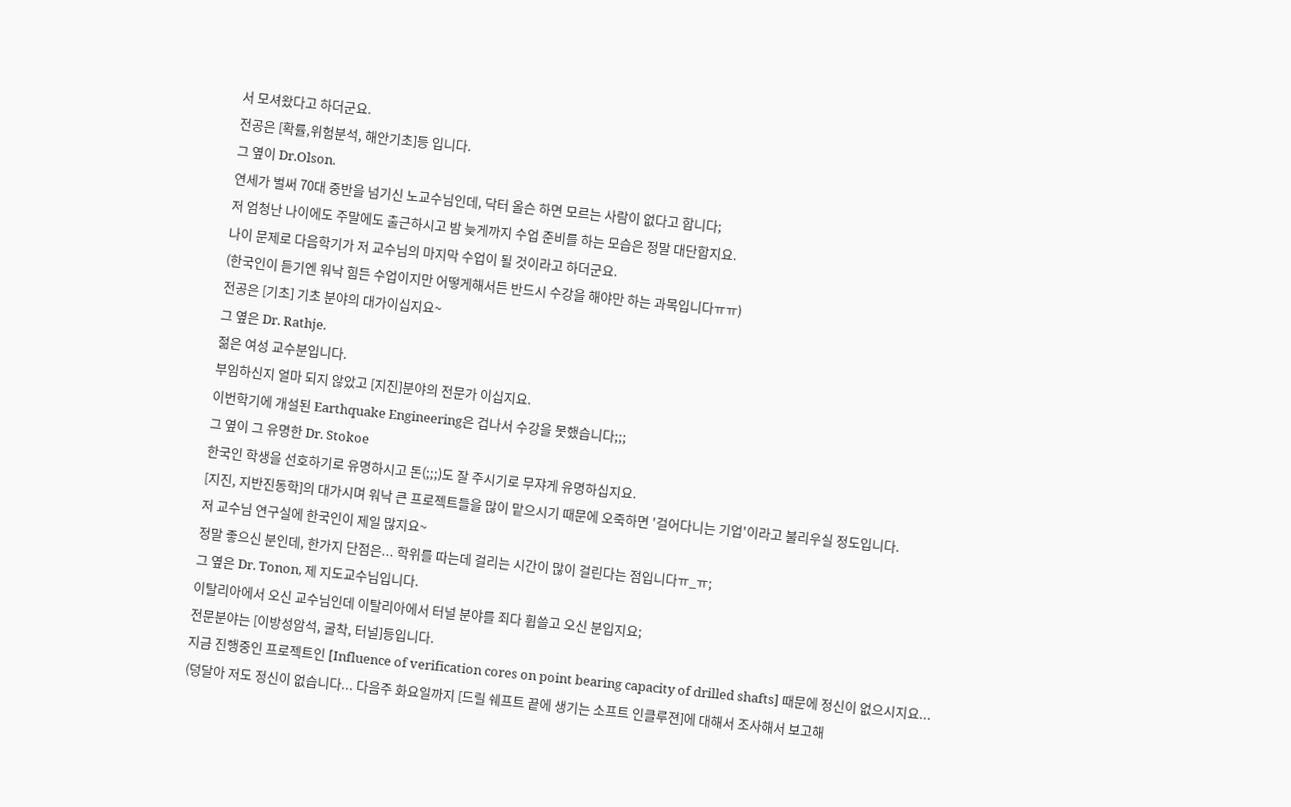서 모셔왔다고 하더군요.
전공은 [확률,위험분석, 해안기초]등 입니다.
그 옆이 Dr.Olson.
연세가 벌써 70대 중반을 넘기신 노교수님인데, 닥터 올슨 하면 모르는 사람이 없다고 합니다;
저 엄청난 나이에도 주말에도 출근하시고 밤 늦게까지 수업 준비를 하는 모습은 정말 대단합지요.
나이 문제로 다음학기가 저 교수님의 마지막 수업이 될 것이라고 하더군요.
(한국인이 듣기엔 워낙 힘든 수업이지만 어떻게해서든 반드시 수강을 해야만 하는 과목입니다ㅠㅠ)
전공은 [기초] 기초 분야의 대가이십지요~
그 옆은 Dr. Rathje.
젊은 여성 교수분입니다.
부임하신지 얼마 되지 않았고 [지진]분야의 전문가 이십지요.
이번학기에 개설된 Earthquake Engineering은 겁나서 수강을 못했습니다;;;
그 옆이 그 유명한 Dr. Stokoe
한국인 학생을 선호하기로 유명하시고 돈(;;;)도 잘 주시기로 무쟈게 유명하십지요.
[지진, 지반진동학]의 대가시며 워낙 큰 프로젝트들을 많이 맡으시기 때문에 오죽하면 '걸어다니는 기업'이라고 불리우실 정도입니다.
저 교수님 연구실에 한국인이 제일 많지요~
정말 좋으신 분인데, 한가지 단점은... 학위를 따는데 걸리는 시간이 많이 걸린다는 점입니다ㅠ_ㅠ;
그 옆은 Dr. Tonon, 제 지도교수님입니다.
이탈리아에서 오신 교수님인데 이탈리아에서 터널 분야를 죄다 휩쓸고 오신 분입지요;
전문분야는 [이방성암석, 굴착, 터널]등입니다.
지금 진행중인 프로젝트인 [Influence of verification cores on point bearing capacity of drilled shafts] 때문에 정신이 없으시지요...
(덩달아 저도 정신이 없습니다... 다음주 화요일까지 [드릴 쉐프트 끝에 생기는 소프트 인클루젼]에 대해서 조사해서 보고해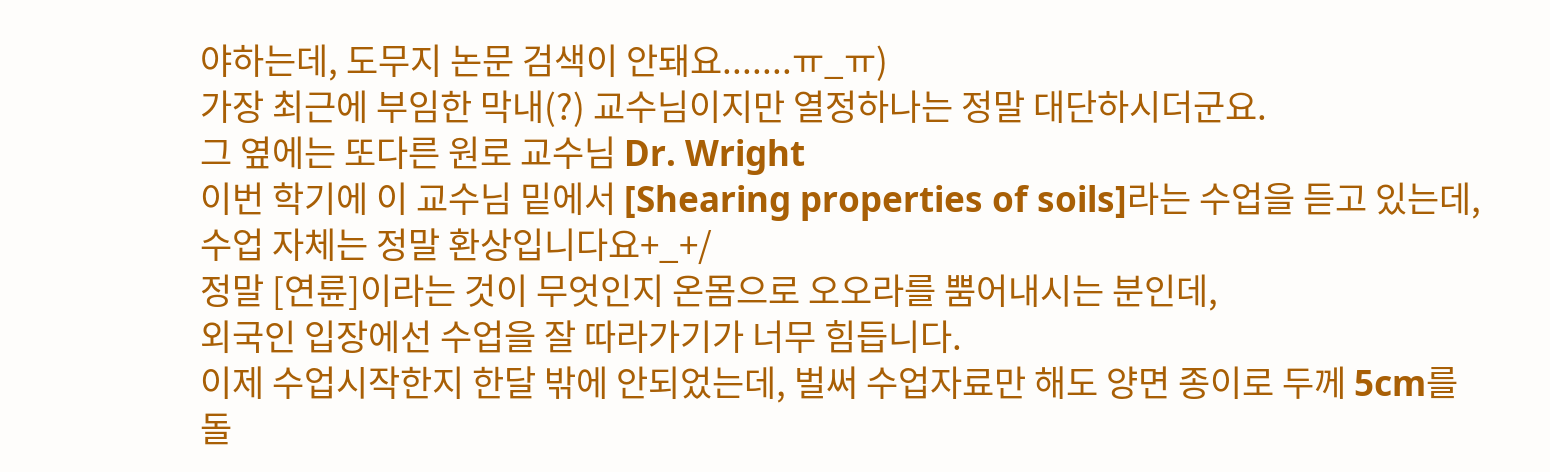야하는데, 도무지 논문 검색이 안돼요.......ㅠ_ㅠ)
가장 최근에 부임한 막내(?) 교수님이지만 열정하나는 정말 대단하시더군요.
그 옆에는 또다른 원로 교수님 Dr. Wright
이번 학기에 이 교수님 밑에서 [Shearing properties of soils]라는 수업을 듣고 있는데, 수업 자체는 정말 환상입니다요+_+/
정말 [연륜]이라는 것이 무엇인지 온몸으로 오오라를 뿜어내시는 분인데,
외국인 입장에선 수업을 잘 따라가기가 너무 힘듭니다.
이제 수업시작한지 한달 밖에 안되었는데, 벌써 수업자료만 해도 양면 종이로 두께 5cm를 돌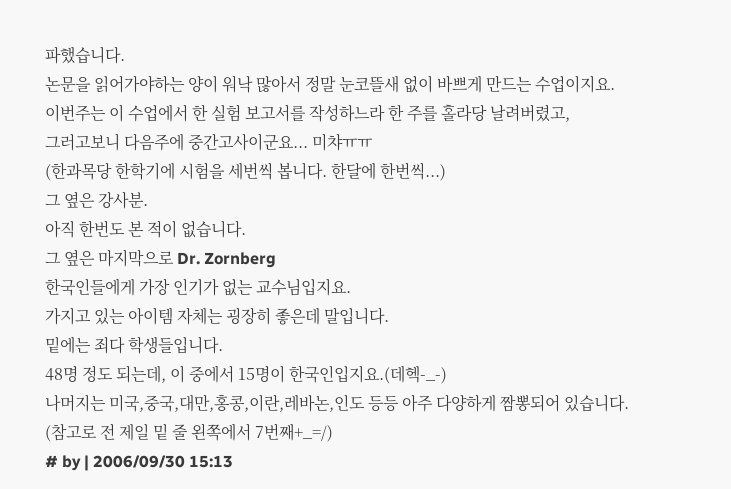파했습니다.
논문을 읽어가야하는 양이 워낙 많아서 정말 눈코뜰새 없이 바쁘게 만드는 수업이지요.
이번주는 이 수업에서 한 실험 보고서를 작성하느라 한 주를 홀라당 날려버렸고,
그러고보니 다음주에 중간고사이군요... 미챠ㅠㅠ
(한과목당 한학기에 시험을 세번씩 봅니다. 한달에 한번씩...)
그 옆은 강사분.
아직 한번도 본 적이 없습니다.
그 옆은 마지막으로 Dr. Zornberg
한국인들에게 가장 인기가 없는 교수님입지요.
가지고 있는 아이템 자체는 굉장히 좋은데 말입니다.
밑에는 죄다 학생들입니다.
48명 정도 되는데, 이 중에서 15명이 한국인입지요.(데헥-_-)
나머지는 미국,중국,대만,홍콩,이란,레바논,인도 등등 아주 다양하게 짬뽕되어 있습니다.
(참고로 전 제일 밑 줄 왼쪽에서 7번째+_=/)
# by | 2006/09/30 15:13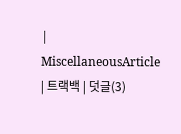| MiscellaneousArticle | 트랙백 | 덧글(3)